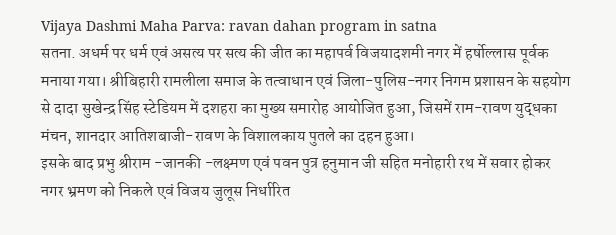Vijaya Dashmi Maha Parva: ravan dahan program in satna
सतना. अधर्म पर धर्म एवं असत्य पर सत्य की जीत का महापर्व विजयादशमी नगर में हर्षोल्लास पूर्वक मनाया गया। श्रीबिहारी रामलीला समाज के तत्वाधान एवं जिला-पुलिस-नगर निगम प्रशासन के सहयोग से दादा सुखेन्द्र सिंह स्टेडियम में दशहरा का मुख्य समारोह आयोजित हुआ, जिसमें राम-रावण युद्धका मंचन, शानदार आतिशबाजी-रावण के विशालकाय पुतले का दहन हुआ।
इसके बाद प्रभु श्रीराम -जानकी -लक्ष्मण एवं पवन पुत्र हनुमान जी सहित मनोहारी रथ में सवार होकर नगर भ्रमण को निकले एवं विजय जुलूस निर्धारित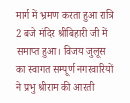मार्ग में भ्रमण करता हुआ रात्रि 2 बजे मंदिर श्रीबिहारी जी में समाप्त हुआ। विजय जुलूस का स्वागत सम्पूर्ण नगरवारियों ने प्रभु श्रीराम की आरती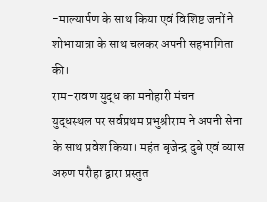-माल्यार्पण के साथ किया एवं विशिष्ट जनों ने शोभायात्रा के साथ चलकर अपनी सहभागिता की।
राम-रावण युद्ध का मनोहारी मंचन
युद्धस्थल पर सर्वप्रथम प्रभुश्रीराम ने अपनी सेना के साथ प्रवेश किया। महंत बृजेन्द्र दुबे एवं व्यास अरुण परौहा द्वारा प्रस्तुत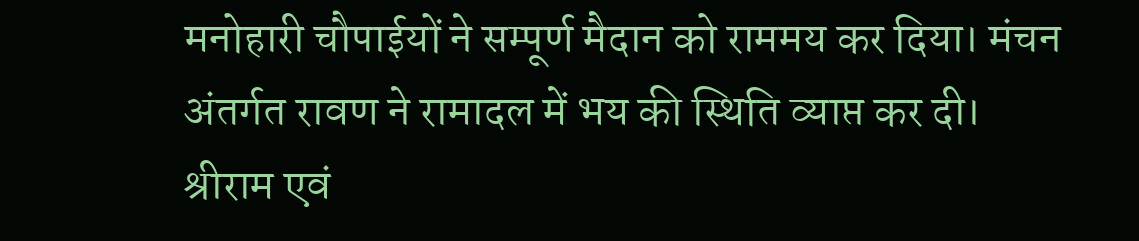मनोहारी चौपाईयों ने सम्पूर्ण मैदान को राममय कर दिया। मंचन अंतर्गत रावण ने रामादल में भय की स्थिति व्याप्त कर दी। श्रीराम एवं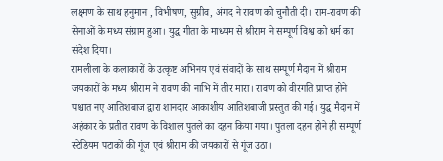लक्ष्मण के साथ हनुमान , विभीषण, सुग्रीव, अंगद ने रावण को चुनौती दी। राम-रावण की सेनाओं के मध्य संग्राम हुआ। युद्ध गीता के माध्यम से श्रीराम ने सम्पूर्ण विश्व को धर्म का संदेश दिया।
रामलीला के कलाकारों के उत्कृष्ट अभिनय एवं संवादों के साथ सम्पूर्ण मैदान में श्रीराम जयकारों के मध्य श्रीराम ने रावण की नाभि में तीर मारा। रावण को वीरगति प्राप्त होने पश्चात नए आतिशबाज द्वारा शानदार आकाशीय आतिशबाजी प्रस्तुत की गई। युद्ध मैदान में अहंकार के प्रतीत रावण के विशाल पुतले का दहन किया गया। पुतला दहन होने ही सम्पूर्ण स्टेडियम पटाकों की गूंज एवं श्रीराम की जयकारों से गूंज उठा।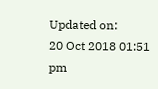Updated on:
20 Oct 2018 01:51 pm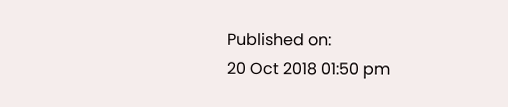Published on:
20 Oct 2018 01:50 pm